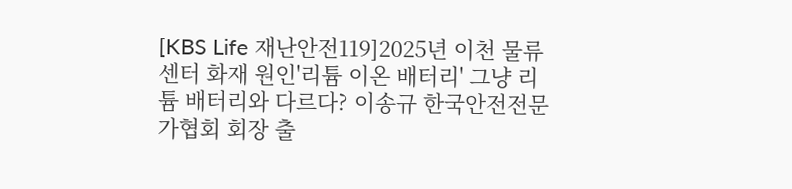[KBS Life 재난안전119]2025년 이천 물류센터 화재 원인'리튬 이온 배터리' 그냥 리튬 배터리와 다르다? 이송규 한국안전전문가협회 회장 출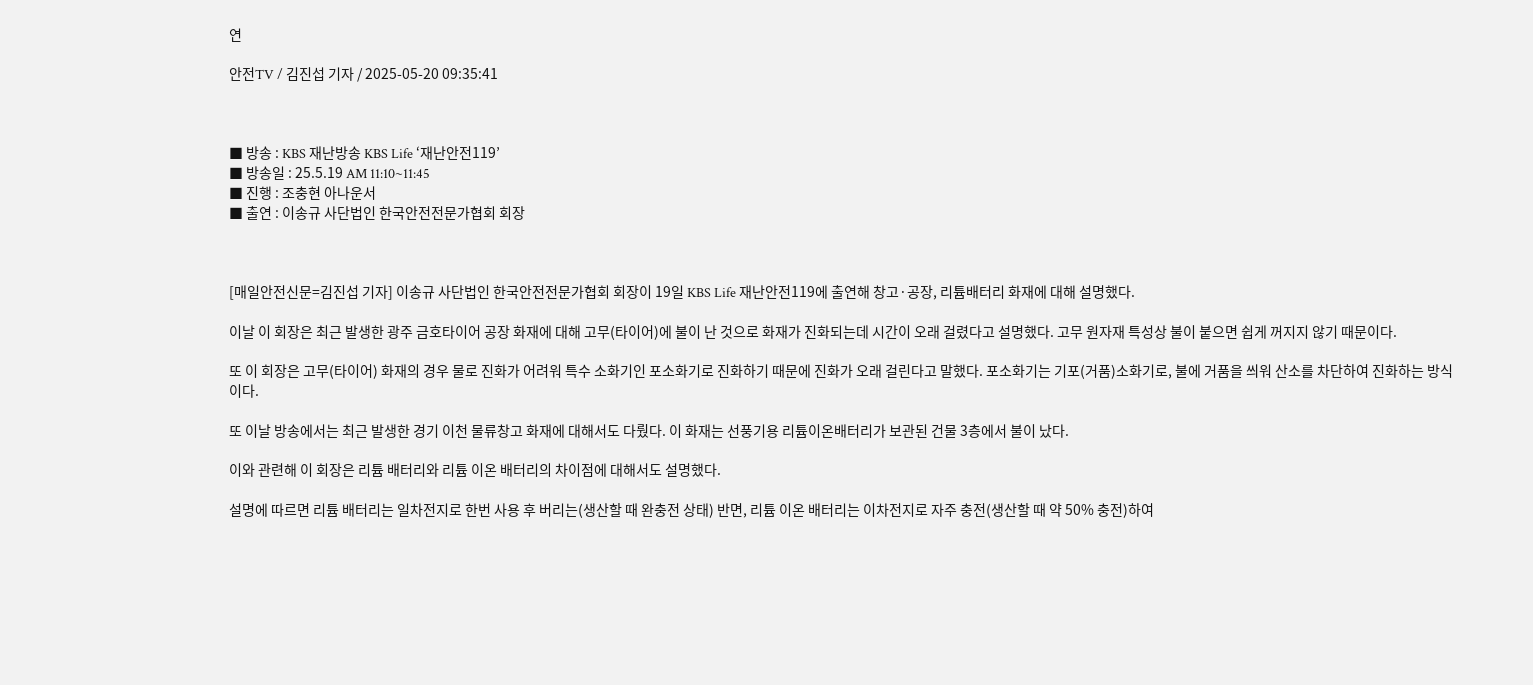연

안전TV / 김진섭 기자 / 2025-05-20 09:35:41



■ 방송 : KBS 재난방송 KBS Life ‘재난안전119’
■ 방송일 : 25.5.19 AM 11:10~11:45
■ 진행 : 조충현 아나운서
■ 출연 : 이송규 사단법인 한국안전전문가협회 회장



[매일안전신문=김진섭 기자] 이송규 사단법인 한국안전전문가협회 회장이 19일 KBS Life 재난안전119에 출연해 창고·공장, 리튬배터리 화재에 대해 설명했다.

이날 이 회장은 최근 발생한 광주 금호타이어 공장 화재에 대해 고무(타이어)에 불이 난 것으로 화재가 진화되는데 시간이 오래 걸렸다고 설명했다. 고무 원자재 특성상 불이 붙으면 쉽게 꺼지지 않기 때문이다.

또 이 회장은 고무(타이어) 화재의 경우 물로 진화가 어려워 특수 소화기인 포소화기로 진화하기 때문에 진화가 오래 걸린다고 말했다. 포소화기는 기포(거품)소화기로, 불에 거품을 씌워 산소를 차단하여 진화하는 방식이다.

또 이날 방송에서는 최근 발생한 경기 이천 물류창고 화재에 대해서도 다뤘다. 이 화재는 선풍기용 리튬이온배터리가 보관된 건물 3층에서 불이 났다.

이와 관련해 이 회장은 리튬 배터리와 리튬 이온 배터리의 차이점에 대해서도 설명했다.

설명에 따르면 리튬 배터리는 일차전지로 한번 사용 후 버리는(생산할 때 완충전 상태) 반면, 리튬 이온 배터리는 이차전지로 자주 충전(생산할 때 약 50% 충전)하여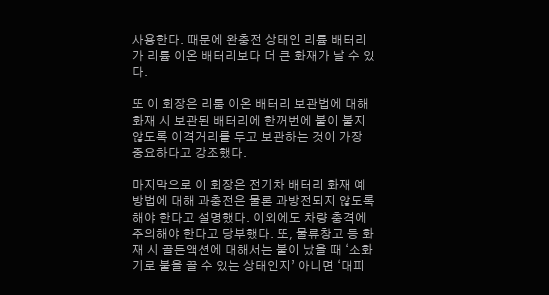사용한다. 때문에 완충전 상태인 리튬 배터리가 리튬 이온 배터리보다 더 큰 화재가 날 수 있다.

또 이 회장은 리툼 이온 배터리 보관법에 대해 화재 시 보관된 배터리에 한꺼번에 불이 붙지 않도록 이격거리를 두고 보관하는 것이 가장 중요하다고 강조했다.

마지막으로 이 회장은 전기차 배터리 화재 예방법에 대해 과충전은 물론 과방전되지 않도록 해야 한다고 설명했다. 이외에도 차량 충격에 주의해야 한다고 당부했다. 또, 물류창고 등 화재 시 골든액션에 대해서는 불이 났을 때 ‘소화기로 불을 끌 수 있는 상태인지’ 아니면 ‘대피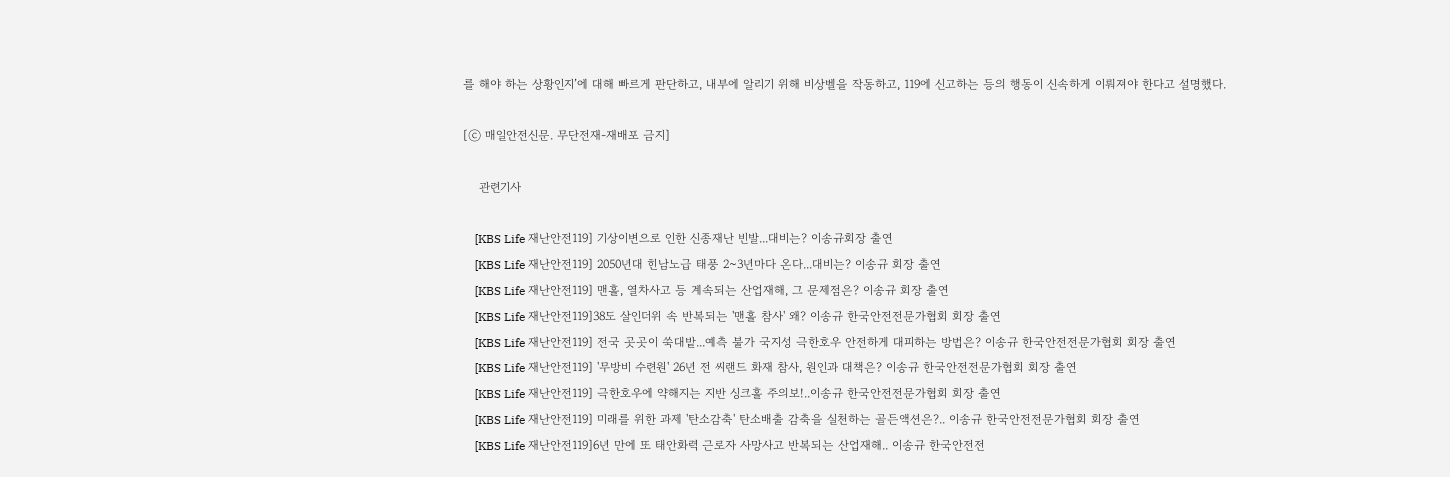를 해야 하는 상황인지’에 대해 빠르게 판단하고, 내부에 알리기 위해 비상벨을 작동하고, 119에 신고하는 등의 행동이 신속하게 이뤄져야 한다고 설명했다.

[ⓒ 매일안전신문. 무단전재-재배포 금지]

    관련기사

    [KBS Life 재난안전119] 기상이변으로 인한 신종재난 빈발...대비는? 이송규회장 출연
    [KBS Life 재난안전119] 2050년대 힌남노급 태풍 2~3년마다 온다...대비는? 이송규 회장 출연
    [KBS Life 재난안전119] 맨홀, 열차사고 등 계속되는 산업재해, 그 문제점은? 이송규 회장 출연
    [KBS Life 재난안전119]38도 살인더위 속 반복되는 '맨홀 참사' 왜? 이송규 한국안전전문가협회 회장 출연
    [KBS Life 재난안전119] 전국 곳곳이 쑥대밭...예측 불가 국지성 극한호우 안전하게 대피하는 방법은? 이송규 한국안전전문가협회 회장 출연
    [KBS Life 재난안전119] '무방비 수련원' 26년 전 씨랜드 화재 참사, 원인과 대책은? 이송규 한국안전전문가협회 회장 출연
    [KBS Life 재난안전119] 극한호우에 약해지는 지반 싱크홀 주의보!..이송규 한국안전전문가협회 회장 출연
    [KBS Life 재난안전119] 미래를 위한 과제 '탄소감축' 탄소배출 감축을 실천하는 골든액션은?.. 이송규 한국안전전문가협회 회장 출연
    [KBS Life 재난안전119]6년 만에 또 태안화력 근로자 사망사고 반복되는 산업재해.. 이송규 한국안전전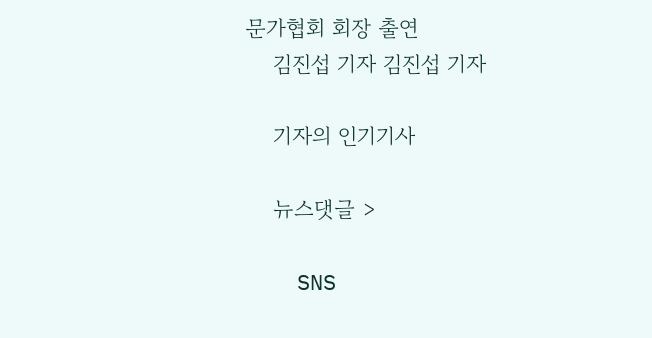문가협회 회장 출연
    김진섭 기자 김진섭 기자

    기자의 인기기사

    뉴스댓글 >

    SNS